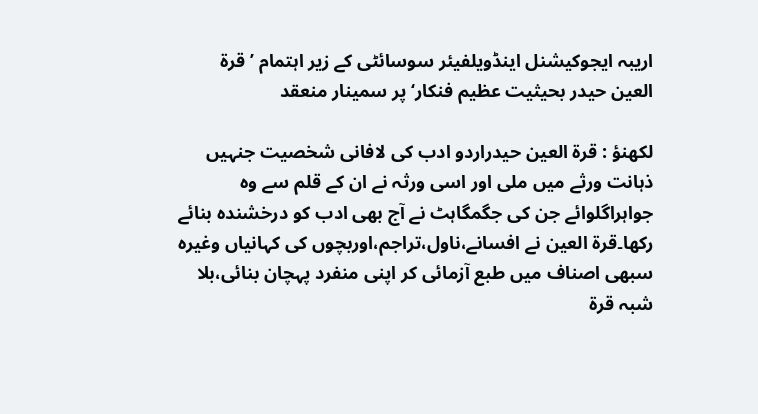اریبہ ایجوکیشنل اینڈویلفیئر سوسائٹی کے زیر اہتمام ’قرۃ العین حیدر بحیثیت عظیم فنکار‘پر سمینار منعقد

لکھنؤ : قرۃ العین حیدراردو ادب کی لافانی شخصیت جنہیں ذہانت ورثے میں ملی اور اسی ورثہ نے ان کے قلم سے وہ جواہراگلوائے جن کی جگمگاہٹ نے آج بھی ادب کو درخشندہ بنائے رکھا۔قرۃ العین نے افسانے،ناول،تراجم،اوربچوں کی کہانیاں وغیرہ سبھی اصناف میں طبع آزمائی کر اپنی منفرد پہچان بنائی،بلا شبہ قرۃ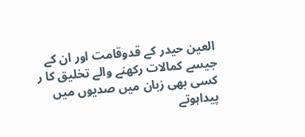العین حیدر کے قدوقامت اور ان کے جیسے کمالات رکھنے والے تخلیق کا ر کسی بھی زبان میں صدیوں میں پیداہوتے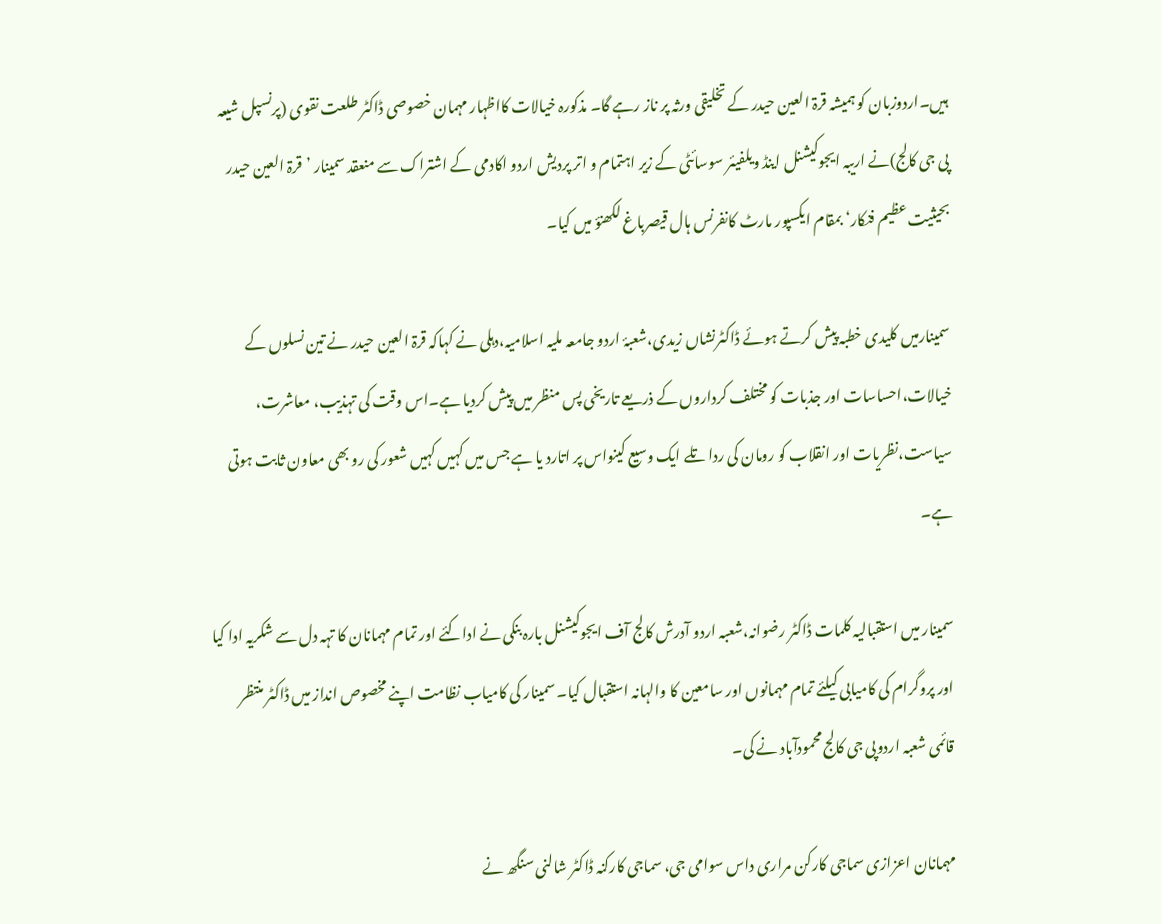ہیں۔اردوزبان کو ہمیشہ قرۃ العین حیدر کے تخلیقی ورثہ پر ناز رہے گا۔ مذکورہ خیالات کااظہار مہمان خصوصی ڈاکٹر طلعت نقوی (پرنسپل شیعہ پی جی کالج)نے اریبہ ایجوکیشنل اینڈ ویلفیئر سوسائٹی کے زیر اہتمام و اتر پردیش اردو اکادمی کے اشتراک سے منعقد سمینار ’قرۃ العین حیدر بحیثیت عظیم فنکار‘ بمقام ایکسپور مارٹ کانفرنس ہال قیصرباغ لکھنؤ میں کیا۔

سمینارمیں کلیدی خطبہ پیش کرتے ہوئے ڈاکٹرنشاں زیدی،شعبۂ اردو جامعہ ملیہ اسلامیہ،دہلی نے کہاکہ قرۃ العین حیدر نے تین نسلوں کے خیالات،احساسات اور جذبات کو مختلف کرداروں کے ذریعے تاریخی پس منظر میں پیش کردیا ہے۔اس وقت کی تہذیب، معاشرت، سیاست،نظریات اور انقلاب کو رومان کی ردا تلے ایک وسیع کینواس پر اتارد یا ہے جس میں کہیں کہیں شعور کی رو بھی معاون ثابت ہوتی ہے۔

سمینار میں استقبالیہ کلمات ڈاکٹر رضوانہ،شعبہ اردو آدرش کالج آف ایجوکیشنل بارہ بنکی نے اداکئے اور تمام مہمانان کا تہہ دل سے شکریہ ادا کیا اور پروگرام کی کامیابی کیلئے تمام مہمانوں اور سامعین کا والہانہ استقبال کیا۔ سمینار کی کامیاب نظامت اپنے مخصوص انداز میں ڈاکٹر منتظر قائمی شعبہ اردوپی جی کالج محمودآباد نے کی۔

مہمانان اعزازی سماجی کارکن مراری داس سوامی جی، سماجی کارکنہ ڈاکٹر شالنی سنگھ نے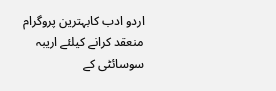اردو ادب کابہترین پروگرام منعقد کرانے کیلئے اریبہ سوسائٹی کے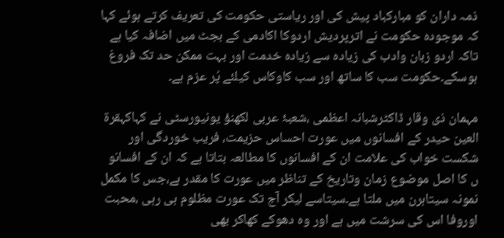ذمہ داران کو مبارکباد پیش کی اور ریاستی حکومت کی تعریف کرتے ہوئے کہا کہ موجودہ حکومت نے اترپردیش اردوکا اکادمی کے بجٹ میں اضافہ کیا ہے تاکہ اردو زبان وادب کی زیادہ سے زیادہ خدمت اور بہت ممکن حد تک فروغ ہوسکے۔حکومت سب کا ساتھ اور سب کاوکاس کیلئے پُر عزم ہے۔

مہمان ذی وقار ڈاکٹرشبانہ اعظمی ،شعبۂ عربی لکھنؤ یونیورسٹی نے کہاکہقرۃ العین حیدر کے افسانوں میں عورت احساس حزیمت، فریب خوردگی اور شکست خواب کی علامت ان کے افسانوں کا مطالعہ بتاتا ہے کہ ان کے افسانو ں کا اصل موضوع زمان وتاریخ کے تناظر میں عورت کا مقدر ہے،جس کا مکمل نمونہ سیتاہرن میں ملتا ہے۔سیتاسے لیکر آج تک عورت مظلوم ہی رہی ،محبت اوروفا اس کی سرشت میں ہے اور وہ دھوکے کھاکر بھی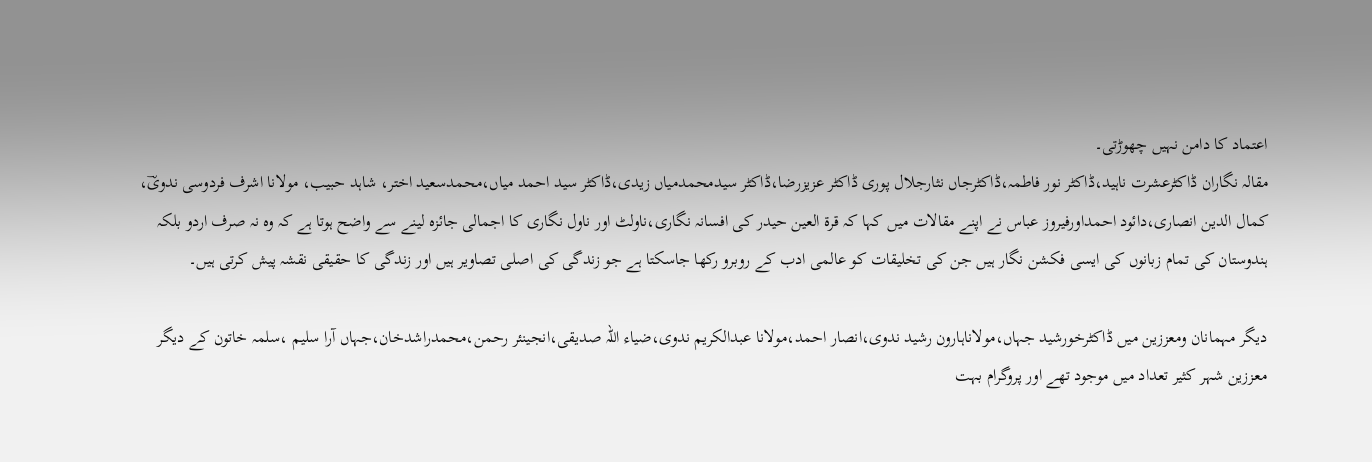اعتماد کا دامن نہیں چھوڑتی۔
مقالہ نگاران ڈاکٹرعشرت ناہید،ڈاکٹر نور فاطمہ،ڈاکٹرجاں نثارجلال پوری ڈاکٹر عزیزرضا،ڈاکٹر سیدمحمدمیاں زیدی،ڈاکٹر سید احمد میاں،محمدسعید اختر، شاہد حبیب، مولانا اشرف فردوسی ندویؔ، کمال الدین انصاری،دائود احمداورفیروز عباس نے اپنے مقالات میں کہا کہ قرۃ العین حیدر کی افسانہ نگاری،ناولٹ اور ناول نگاری کا اجمالی جائزہ لینے سے واضح ہوتا ہے کہ وہ نہ صرف اردو بلکہ ہندوستان کی تمام زبانوں کی ایسی فکشن نگار ہیں جن کی تخلیقات کو عالمی ادب کے روبرو رکھا جاسکتا ہے جو زندگی کی اصلی تصاویر ہیں اور زندگی کا حقیقی نقشہ پیش کرتی ہیں۔

دیگر مہمانان ومعززین میں ڈاکٹرخورشید جہاں،مولاناہارون رشید ندوی،انصار احمد،مولانا عبدالکریم ندوی،ضیاء اللہ صدیقی،انجینئر رحمن،محمدراشدخان،جہاں آرا سلیم ،سلمہ خاتون کے دیگر معززین شہر کثیر تعداد میں موجود تھے اور پروگرام بہت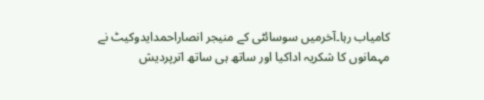کامیاب رہا۔آخرمیں سوسائٹی کے منیجر انصاراحمدایدوکیٹ نے مہمانوں کا شکریہ اداکیا اور ساتھ ہی ساتھ اترپردیش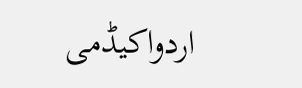اردواکیڈمی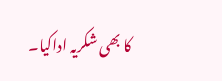کا بھی شکریہ اداکیا۔